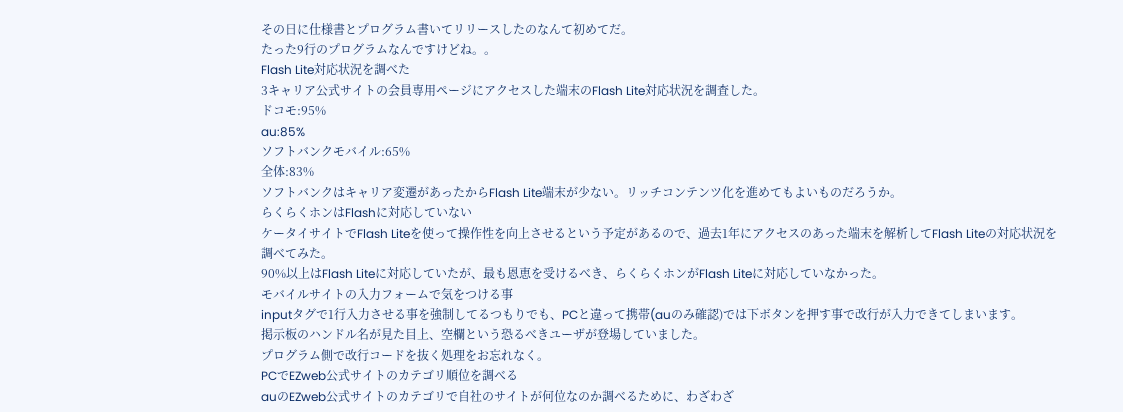その日に仕様書とプログラム書いてリリースしたのなんて初めてだ。
たった9行のプログラムなんですけどね。。
Flash Lite対応状況を調べた
3キャリア公式サイトの会員専用ページにアクセスした端末のFlash Lite対応状況を調査した。
ドコモ:95%
au:85%
ソフトバンクモバイル:65%
全体:83%
ソフトバンクはキャリア変遷があったからFlash Lite端末が少ない。リッチコンテンツ化を進めてもよいものだろうか。
らくらくホンはFlashに対応していない
ケータイサイトでFlash Liteを使って操作性を向上させるという予定があるので、過去1年にアクセスのあった端末を解析してFlash Liteの対応状況を調べてみた。
90%以上はFlash Liteに対応していたが、最も恩恵を受けるべき、らくらくホンがFlash Liteに対応していなかった。
モバイルサイトの入力フォームで気をつける事
inputタグで1行入力させる事を強制してるつもりでも、PCと違って携帯(auのみ確認)では下ボタンを押す事で改行が入力できてしまいます。
掲示板のハンドル名が見た目上、空欄という恐るべきユーザが登場していました。
プログラム側で改行コードを抜く処理をお忘れなく。
PCでEZweb公式サイトのカテゴリ順位を調べる
auのEZweb公式サイトのカテゴリで自社のサイトが何位なのか調べるために、わざわざ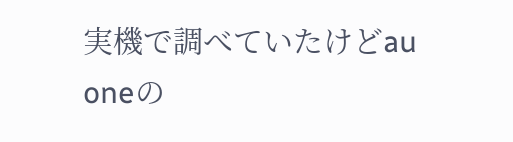実機で調べていたけどau oneの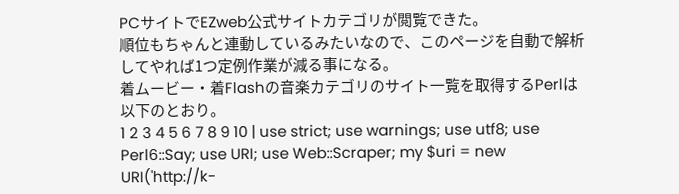PCサイトでEZweb公式サイトカテゴリが閲覧できた。
順位もちゃんと連動しているみたいなので、このページを自動で解析してやれば1つ定例作業が減る事になる。
着ムービー・着Flashの音楽カテゴリのサイト一覧を取得するPerlは以下のとおり。
1 2 3 4 5 6 7 8 9 10 | use strict; use warnings; use utf8; use Perl6::Say; use URI; use Web::Scraper; my $uri = new URI('http://k-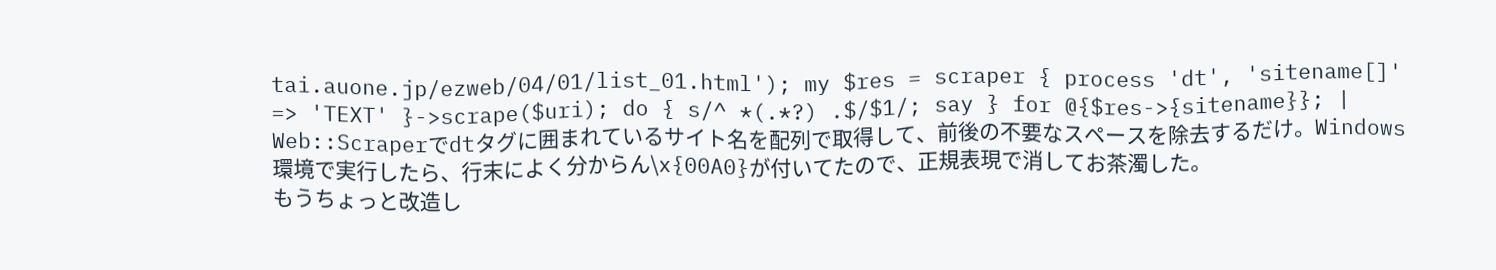tai.auone.jp/ezweb/04/01/list_01.html'); my $res = scraper { process 'dt', 'sitename[]' => 'TEXT' }->scrape($uri); do { s/^ *(.*?) .$/$1/; say } for @{$res->{sitename}}; |
Web::Scraperでdtタグに囲まれているサイト名を配列で取得して、前後の不要なスペースを除去するだけ。Windows環境で実行したら、行末によく分からん\x{00A0}が付いてたので、正規表現で消してお茶濁した。
もうちょっと改造し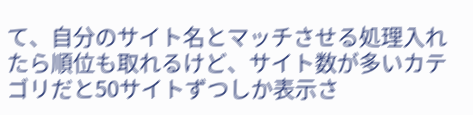て、自分のサイト名とマッチさせる処理入れたら順位も取れるけど、サイト数が多いカテゴリだと50サイトずつしか表示さ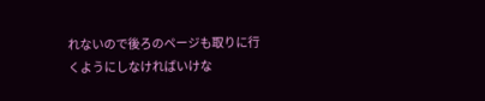れないので後ろのページも取りに行くようにしなければいけな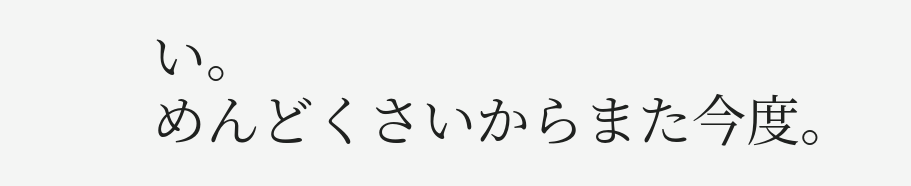い。
めんどくさいからまた今度。